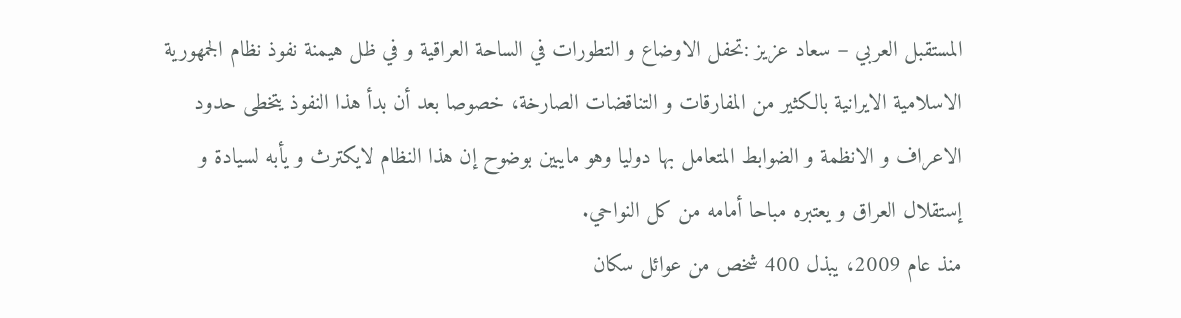المستقبل العربي – سعاد عزيز :تحفل الاوضاع و التطورات في الساحة العراقية و في ظل هيمنة نفوذ نظام الجمهورية الاسلامية الايرانية بالکثير من المفارقات و التناقضات الصارخة، خصوصا بعد أن بدأ هذا النفوذ يتخطى حدود الاعراف و الانظمة و الضوابط المتعامل بها دوليا وهو مايبين بوضوح إن هذا النظام لايکترث و يأبه لسيادة و إستقلال العراق و يعتبره مباحا أمامه من کل النواحي.
منذ عام 2009، يبذل 400 شخص من عوائل سکان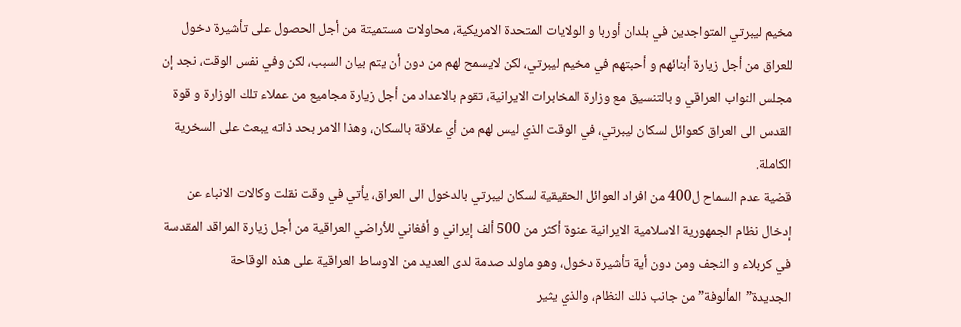مخيم ليبرتي المتواجدين في بلدان أوربا و الولايات المتحدة الامريکية، محاولات مستميتة من أجل الحصول على تأشيرة دخول للعراق من أجل زيارة أبنائهم و أحبتهم في مخيم ليبرتي، لکن لايسمح لهم من دون أن يتم بيان السبب، لکن وفي نفس الوقت، نجد إن مجلس النواب العراقي و بالتنسيق مع وزارة المخابرات الايرانية، تقوم بالاعداد من أجل زيارة مجاميع من عملاء تلك الوزارة و قوة القدس الى العراق کعوائل لسکان ليبرتي، في الوقت الذي ليس لهم من أي علاقة بالسکان، وهذا الامر بحد ذاته يبعث على السخرية الکاملة.
قضية عدم السماح ل400 من افراد العوائل الحقيقية لسکان ليبرتي بالدخول الى العراق، يأتي في وقت نقلت وکالات الانباء عن إدخال نظام الجمهورية الاسلامية الايرانية عنوة أکثر من 500 ألف إيراني و أفغاني للأراضي العراقية من أجل زيارة المراقد المقدسة في کربلاء و النجف ومن دون أية تأشيرة دخول، وهو ماولد صدمة لدى العديد من الاوساط العراقية على هذه الوقاحة الجديدة”المألوفة” من جانب ذلك النظام، والذي يثير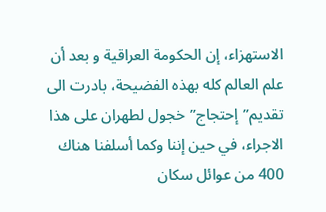الاستهزاء، إن الحکومة العراقية و بعد أن علم العالم کله بهذه الفضيحة، بادرت الى تقديم”إحتجاج”خجول لطهران على هذا الاجراء، في حين إننا وکما أسلفنا هناك 400 من عوائل سکان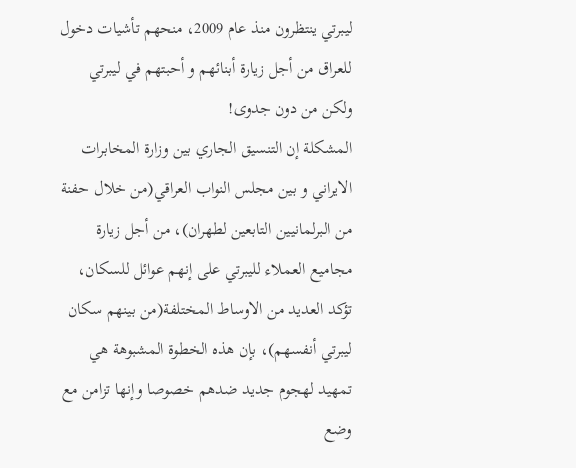ليبرتي ينتظرون منذ عام 2009، منحهم تأشيات دخول للعراق من أجل زيارة أبنائهم و أحبتهم في ليبرتي ولکن من دون جدوى!
المشکلة إن التنسيق الجاري بين وزارة المخابرات الايراني و بين مجلس النواب العراقي(من خلال حفنة من البرلمانيين التابعين لطهران)، من أجل زيارة مجاميع العملاء لليبرتي على إنهم عوائل للسکان، تؤکد العديد من الاوساط المختلفة(من بينهم سکان ليبرتي أنفسهم)، بإن هذه الخطوة المشبوهة هي تمهيد لهجوم جديد ضدهم خصوصا وإنها تزامن مع وضع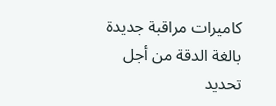کاميرات مراقبة جديدة بالغة الدقة من أجل تحديد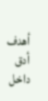أهدف أدق داخل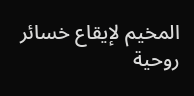المخيم لإيقاع خسائر روحية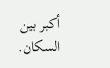أکبر بين السکان.